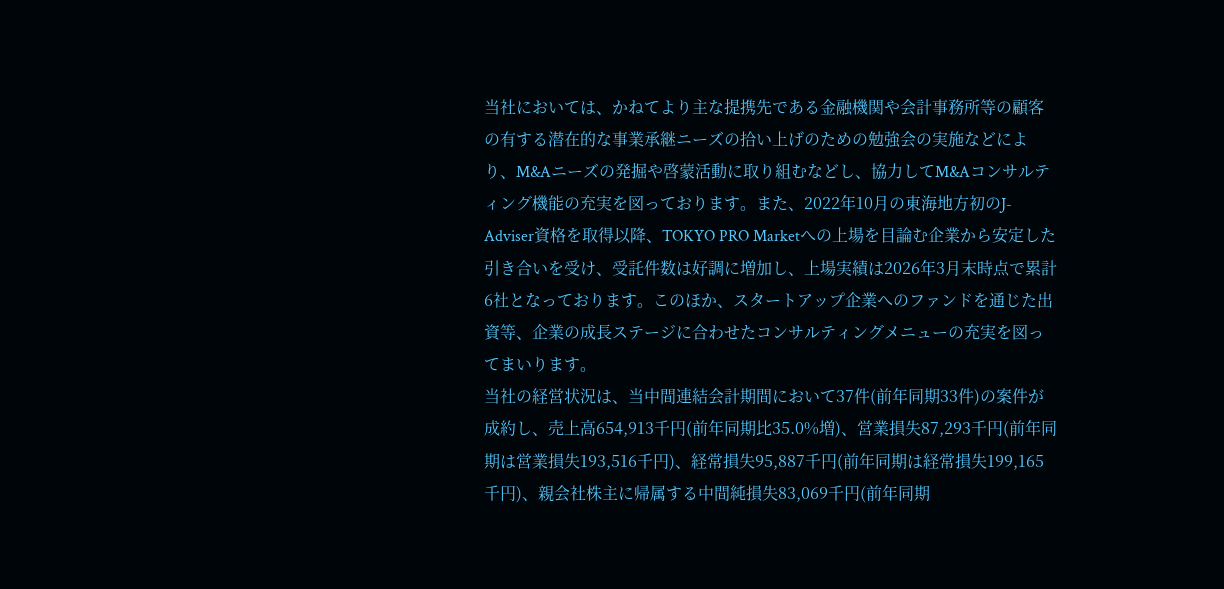当社においては、かねてより主な提携先である金融機関や会計事務所等の顧客の有する潜在的な事業承継ニーズの拾い上げのための勉強会の実施などにより、M&Aニーズの発掘や啓蒙活動に取り組むなどし、協力してM&Aコンサルティング機能の充実を図っております。また、2022年10月の東海地方初のJ-Adviser資格を取得以降、TOKYO PRO Marketへの上場を目論む企業から安定した引き合いを受け、受託件数は好調に増加し、上場実績は2026年3月末時点で累計6社となっております。このほか、スタートアップ企業へのファンドを通じた出資等、企業の成長ステージに合わせたコンサルティングメニューの充実を図ってまいります。
当社の経営状況は、当中間連結会計期間において37件(前年同期33件)の案件が成約し、売上高654,913千円(前年同期比35.0%増)、営業損失87,293千円(前年同期は営業損失193,516千円)、経常損失95,887千円(前年同期は経常損失199,165千円)、親会社株主に帰属する中間純損失83,069千円(前年同期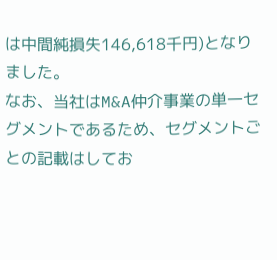は中間純損失146,618千円)となりました。
なお、当社はM&A仲介事業の単一セグメントであるため、セグメントごとの記載はしてお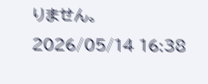りません。
2026/05/14 16:38